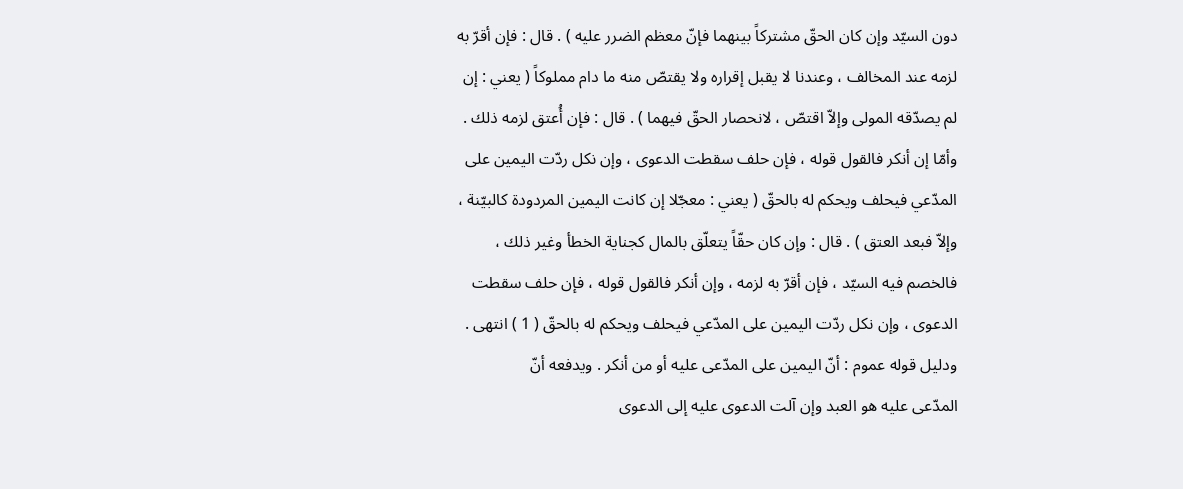دون السيّد وإن كان الحقّ مشتركاً بينهما فإنّ معظم الضرر عليه ) . قال : فإن أقرّ به
لزمه عند المخالف ، وعندنا لا يقبل إقراره ولا يقتصّ منه ما دام مملوكاً ( يعني : إن
لم يصدّقه المولى وإلاّ اقتصّ ، لانحصار الحقّ فيهما ) . قال : فإن أُعتق لزمه ذلك .
وأمّا إن أنكر فالقول قوله ، فإن حلف سقطت الدعوى ، وإن نكل ردّت اليمين على
المدّعي فيحلف ويحكم له بالحقّ ( يعني : معجّلا إن كانت اليمين المردودة كالبيّنة ،
وإلاّ فبعد العتق ) . قال : وإن كان حقّاً يتعلّق بالمال كجناية الخطأ وغير ذلك ،
فالخصم فيه السيّد ، فإن أقرّ به لزمه ، وإن أنكر فالقول قوله ، فإن حلف سقطت
الدعوى ، وإن نكل ردّت اليمين على المدّعي فيحلف ويحكم له بالحقّ ( 1 ) انتهى .
ودليل قوله عموم : أنّ اليمين على المدّعى عليه أو من أنكر . ويدفعه أنّ
المدّعى عليه هو العبد وإن آلت الدعوى عليه إلى الدعوى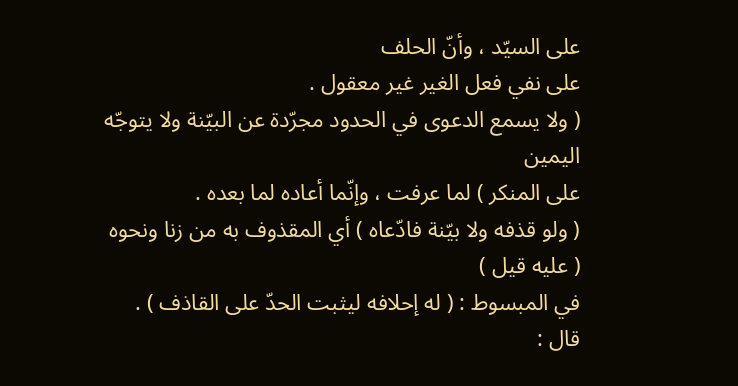على السيّد ، وأنّ الحلف
على نفي فعل الغير غير معقول .
( ولا يسمع الدعوى في الحدود مجرّدة عن البيّنة ولا يتوجّه اليمين
على المنكر ) لما عرفت ، وإنّما أعاده لما بعده .
( ولو قذفه ولا بيّنة فادّعاه ) أي المقذوف به من زنا ونحوه ( عليه قيل )
في المبسوط : ( له إحلافه ليثبت الحدّ على القاذف ) .
قال :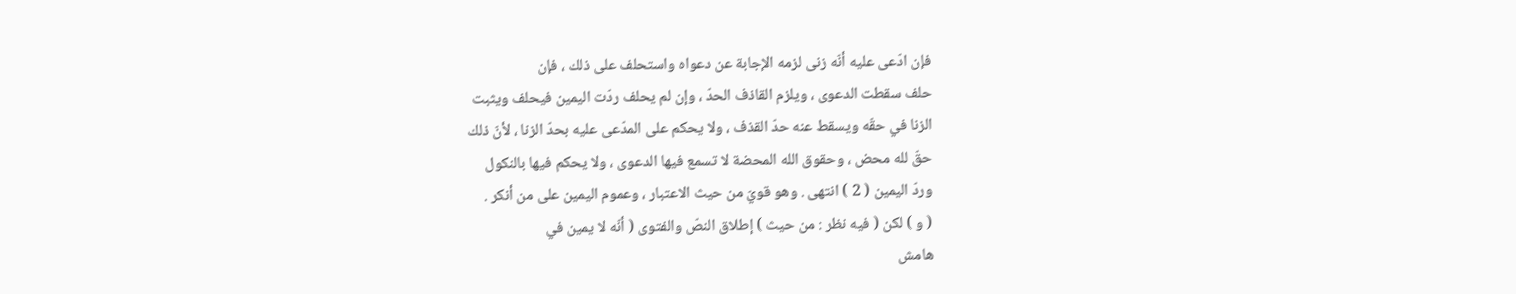فإن ادّعى عليه أنّه زنى لزمه الإجابة عن دعواه واستحلف على ذلك ، فإن
حلف سقطت الدعوى ، ويلزم القاذف الحدّ ، وإن لم يحلف ردّت اليمين فيحلف ويثبت
الزنا في حقّه ويسقط عنه حدّ القذف ، ولا يحكم على المدّعى عليه بحدّ الزنا ، لأنّ ذلك
حقّ لله محض ، وحقوق الله المحضة لا تسمع فيها الدعوى ، ولا يحكم فيها بالنكول
وردّ اليمين ( 2 ) انتهى . وهو قويّ من حيث الاعتبار ، وعموم اليمين على من أنكر .
( و ) لكن ( فيه نظر : من حيث ) إطلاق النصّ والفتوى ( أنّه لا يمين في
هامش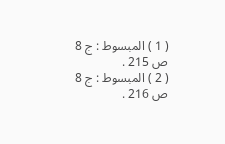( 1 ) المبسوط : ج 8 ص 215 .
( 2 ) المبسوط : ج 8 ص 216 .